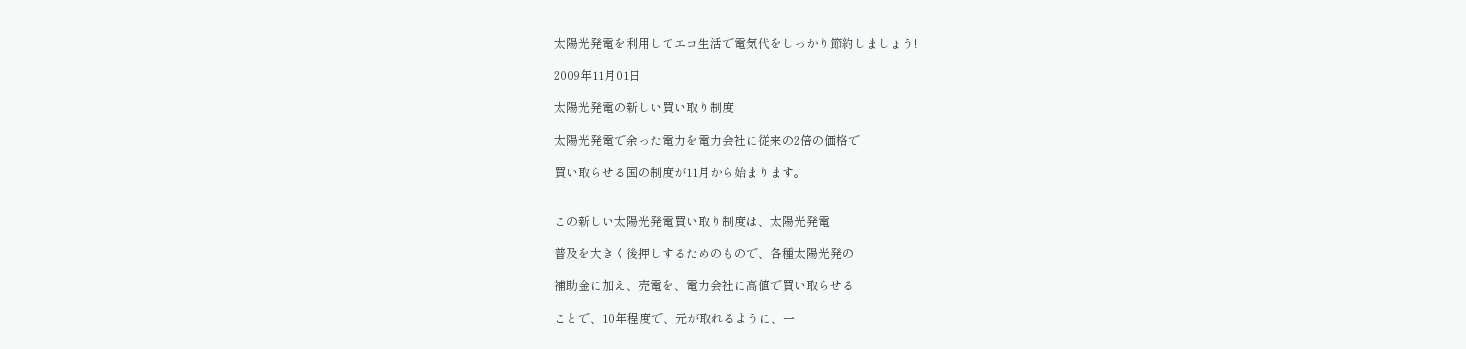太陽光発電を利用してエコ生活で電気代をしっかり節約しましょう!

2009年11月01日

太陽光発電の新しい買い取り制度

太陽光発電で余った電力を電力会社に従来の2倍の価格で

買い取らせる国の制度が11月から始まります。


この新しい太陽光発電買い取り制度は、太陽光発電

普及を大きく後押しするためのもので、各種太陽光発の

補助金に加え、売電を、電力会社に高値で買い取らせる

ことで、10年程度で、元が取れるように、一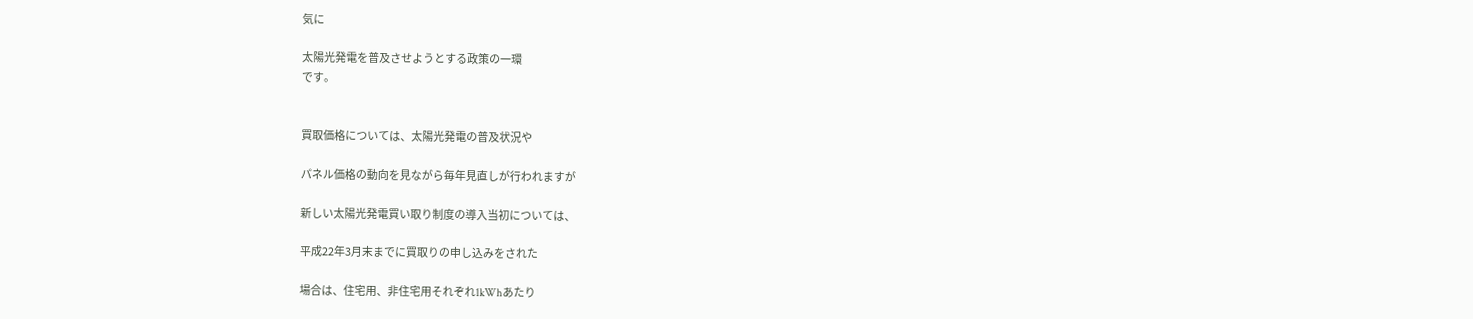気に

太陽光発電を普及させようとする政策の一環
です。


買取価格については、太陽光発電の普及状況や

パネル価格の動向を見ながら毎年見直しが行われますが

新しい太陽光発電買い取り制度の導入当初については、

平成22年3月末までに買取りの申し込みをされた

場合は、住宅用、非住宅用それぞれ1kWhあたり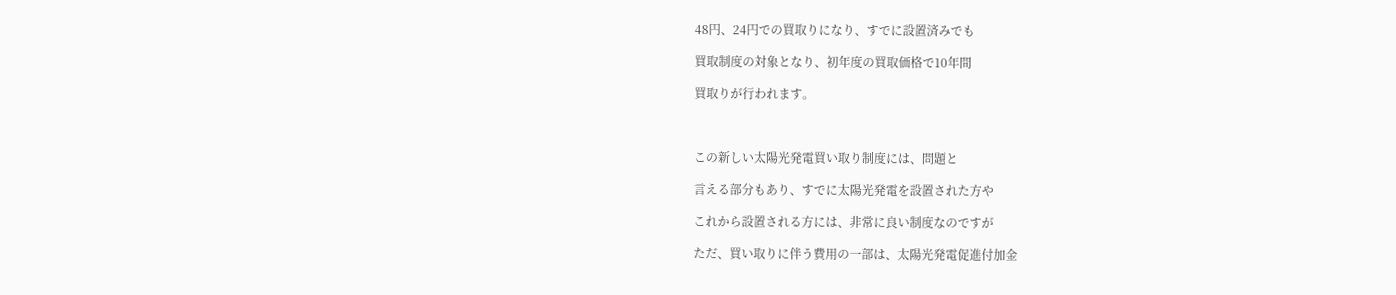48円、24円での買取りになり、すでに設置済みでも

買取制度の対象となり、初年度の買取価格で10年間

買取りが行われます。



この新しい太陽光発電買い取り制度には、問題と

言える部分もあり、すでに太陽光発電を設置された方や

これから設置される方には、非常に良い制度なのですが

ただ、買い取りに伴う費用の一部は、太陽光発電促進付加金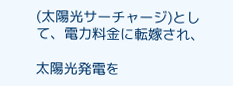(太陽光サーチャージ)として、電力料金に転嫁され、

太陽光発電を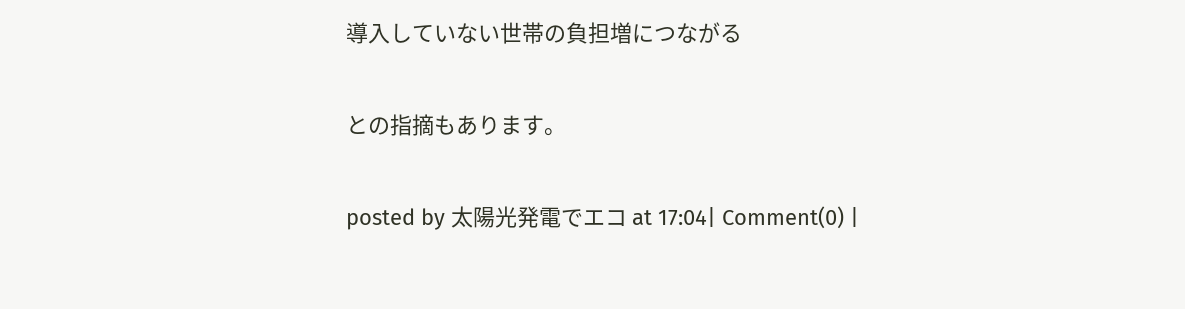導入していない世帯の負担増につながる

との指摘もあります。

posted by 太陽光発電でエコ at 17:04| Comment(0) |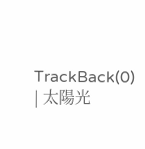TrackBack(0) | 太陽光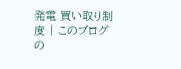発電 買い取り制度 | このブログの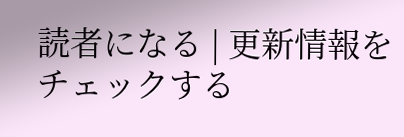読者になる | 更新情報をチェックする